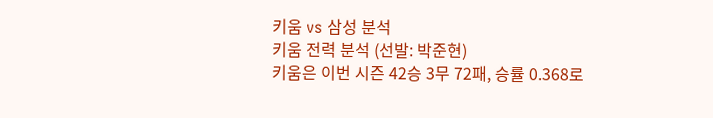키움 vs 삼성 분석
키움 전력 분석 (선발: 박준현)
키움은 이번 시즌 42승 3무 72패, 승률 0.368로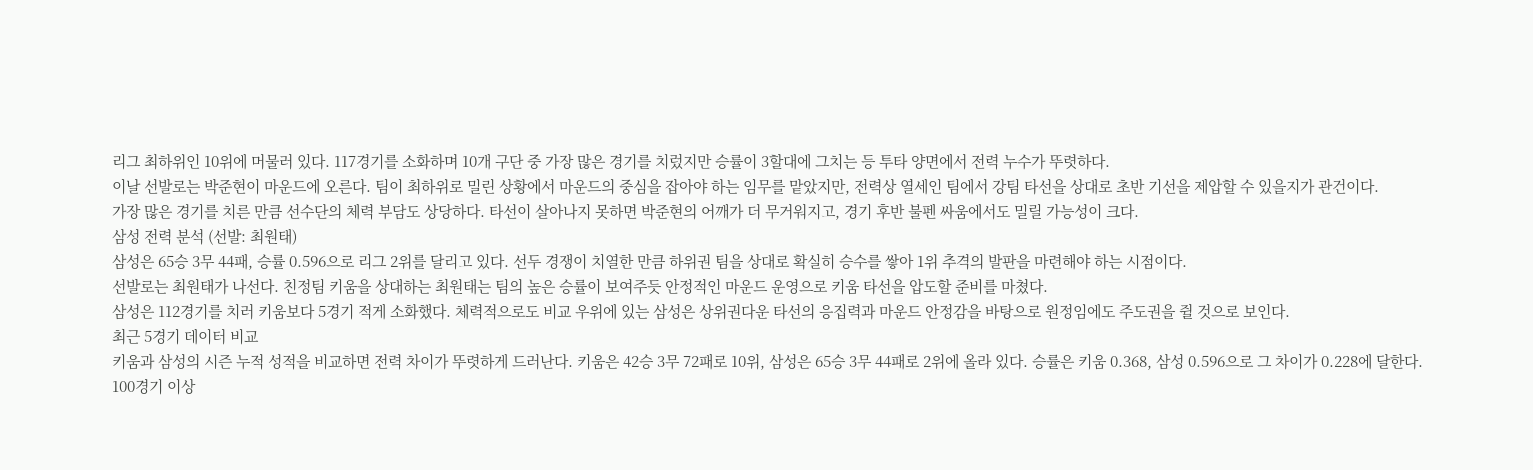리그 최하위인 10위에 머물러 있다. 117경기를 소화하며 10개 구단 중 가장 많은 경기를 치렀지만 승률이 3할대에 그치는 등 투타 양면에서 전력 누수가 뚜렷하다.
이날 선발로는 박준현이 마운드에 오른다. 팀이 최하위로 밀린 상황에서 마운드의 중심을 잡아야 하는 임무를 맡았지만, 전력상 열세인 팀에서 강팀 타선을 상대로 초반 기선을 제압할 수 있을지가 관건이다.
가장 많은 경기를 치른 만큼 선수단의 체력 부담도 상당하다. 타선이 살아나지 못하면 박준현의 어깨가 더 무거워지고, 경기 후반 불펜 싸움에서도 밀릴 가능성이 크다.
삼성 전력 분석 (선발: 최원태)
삼성은 65승 3무 44패, 승률 0.596으로 리그 2위를 달리고 있다. 선두 경쟁이 치열한 만큼 하위권 팀을 상대로 확실히 승수를 쌓아 1위 추격의 발판을 마련해야 하는 시점이다.
선발로는 최원태가 나선다. 친정팀 키움을 상대하는 최원태는 팀의 높은 승률이 보여주듯 안정적인 마운드 운영으로 키움 타선을 압도할 준비를 마쳤다.
삼성은 112경기를 치러 키움보다 5경기 적게 소화했다. 체력적으로도 비교 우위에 있는 삼성은 상위권다운 타선의 응집력과 마운드 안정감을 바탕으로 원정임에도 주도권을 쥘 것으로 보인다.
최근 5경기 데이터 비교
키움과 삼성의 시즌 누적 성적을 비교하면 전력 차이가 뚜렷하게 드러난다. 키움은 42승 3무 72패로 10위, 삼성은 65승 3무 44패로 2위에 올라 있다. 승률은 키움 0.368, 삼성 0.596으로 그 차이가 0.228에 달한다.
100경기 이상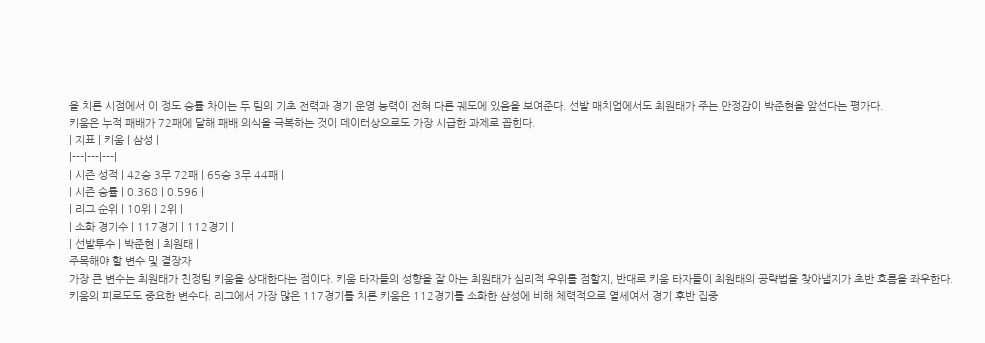을 치른 시점에서 이 정도 승률 차이는 두 팀의 기초 전력과 경기 운영 능력이 전혀 다른 궤도에 있음을 보여준다. 선발 매치업에서도 최원태가 주는 안정감이 박준현을 앞선다는 평가다.
키움은 누적 패배가 72패에 달해 패배 의식을 극복하는 것이 데이터상으로도 가장 시급한 과제로 꼽힌다.
| 지표 | 키움 | 삼성 |
|---|---|---|
| 시즌 성적 | 42승 3무 72패 | 65승 3무 44패 |
| 시즌 승률 | 0.368 | 0.596 |
| 리그 순위 | 10위 | 2위 |
| 소화 경기수 | 117경기 | 112경기 |
| 선발투수 | 박준현 | 최원태 |
주목해야 할 변수 및 결장자
가장 큰 변수는 최원태가 친정팀 키움을 상대한다는 점이다. 키움 타자들의 성향을 잘 아는 최원태가 심리적 우위를 점할지, 반대로 키움 타자들이 최원태의 공략법을 찾아낼지가 초반 흐름을 좌우한다.
키움의 피로도도 중요한 변수다. 리그에서 가장 많은 117경기를 치른 키움은 112경기를 소화한 삼성에 비해 체력적으로 열세여서 경기 후반 집중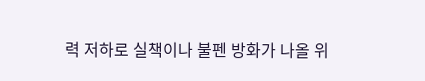력 저하로 실책이나 불펜 방화가 나올 위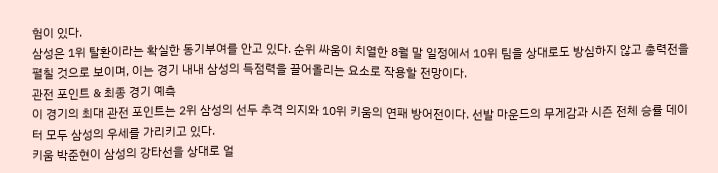험이 있다.
삼성은 1위 탈환이라는 확실한 동기부여를 안고 있다. 순위 싸움이 치열한 8월 말 일정에서 10위 팀을 상대로도 방심하지 않고 총력전을 펼칠 것으로 보이며, 이는 경기 내내 삼성의 득점력을 끌어올리는 요소로 작용할 전망이다.
관전 포인트 & 최종 경기 예측
이 경기의 최대 관전 포인트는 2위 삼성의 선두 추격 의지와 10위 키움의 연패 방어전이다. 선발 마운드의 무게감과 시즌 전체 승률 데이터 모두 삼성의 우세를 가리키고 있다.
키움 박준현이 삼성의 강타선을 상대로 얼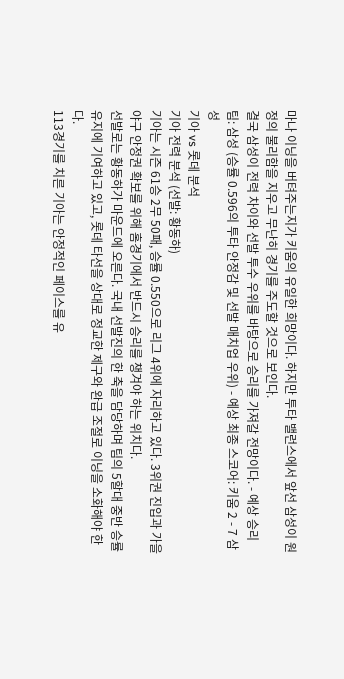마나 이닝을 버텨주는지가 키움의 유일한 희망이다. 하지만 투타 밸런스에서 앞선 삼성이 원정의 불리함을 지우고 무난히 경기를 주도할 것으로 보인다.
결국 삼성이 전력 차이와 선발 투수 우위를 바탕으로 승리를 가져갈 전망이다. - 예상 승리 팀: 삼성 (승률 0.596의 투타 안정감 및 선발 매치업 우위) - 예상 최종 스코어: 키움 2 - 7 삼성
기아 vs 롯데 분석
기아 전력 분석 (선발: 황동하)
기아는 시즌 61승 2무 50패, 승률 0.550으로 리그 4위에 자리하고 있다. 3위권 진입과 가을야구 안정권 확보를 위해 홈경기에서 반드시 승리를 챙겨야 하는 위치다.
선발로는 황동하가 마운드에 오른다. 국내 선발진의 한 축을 담당하며 팀의 5할대 중반 승률 유지에 기여하고 있고, 롯데 타선을 상대로 정교한 제구와 완급 조절로 이닝을 소화해야 한다.
113경기를 치른 기아는 안정적인 페이스를 유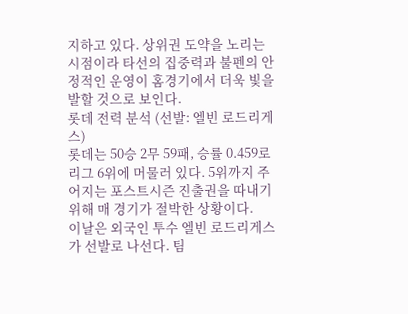지하고 있다. 상위권 도약을 노리는 시점이라 타선의 집중력과 불펜의 안정적인 운영이 홈경기에서 더욱 빛을 발할 것으로 보인다.
롯데 전력 분석 (선발: 엘빈 로드리게스)
롯데는 50승 2무 59패, 승률 0.459로 리그 6위에 머물러 있다. 5위까지 주어지는 포스트시즌 진출권을 따내기 위해 매 경기가 절박한 상황이다.
이날은 외국인 투수 엘빈 로드리게스가 선발로 나선다. 팀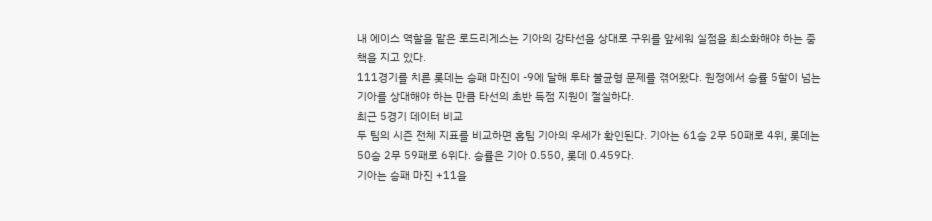내 에이스 역할을 맡은 로드리게스는 기아의 강타선을 상대로 구위를 앞세워 실점을 최소화해야 하는 중책을 지고 있다.
111경기를 치른 롯데는 승패 마진이 -9에 달해 투타 불균형 문제를 겪어왔다. 원정에서 승률 5할이 넘는 기아를 상대해야 하는 만큼 타선의 초반 득점 지원이 절실하다.
최근 5경기 데이터 비교
두 팀의 시즌 전체 지표를 비교하면 홈팀 기아의 우세가 확인된다. 기아는 61승 2무 50패로 4위, 롯데는 50승 2무 59패로 6위다. 승률은 기아 0.550, 롯데 0.459다.
기아는 승패 마진 +11을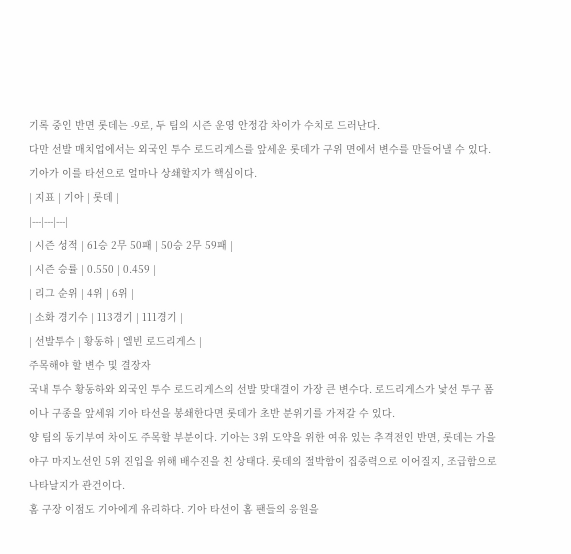기록 중인 반면 롯데는 -9로, 두 팀의 시즌 운영 안정감 차이가 수치로 드러난다.
다만 선발 매치업에서는 외국인 투수 로드리게스를 앞세운 롯데가 구위 면에서 변수를 만들어낼 수 있다. 기아가 이를 타선으로 얼마나 상쇄할지가 핵심이다.
| 지표 | 기아 | 롯데 |
|---|---|---|
| 시즌 성적 | 61승 2무 50패 | 50승 2무 59패 |
| 시즌 승률 | 0.550 | 0.459 |
| 리그 순위 | 4위 | 6위 |
| 소화 경기수 | 113경기 | 111경기 |
| 선발투수 | 황동하 | 엘빈 로드리게스 |
주목해야 할 변수 및 결장자
국내 투수 황동하와 외국인 투수 로드리게스의 선발 맞대결이 가장 큰 변수다. 로드리게스가 낯선 투구 폼이나 구종을 앞세워 기아 타선을 봉쇄한다면 롯데가 초반 분위기를 가져갈 수 있다.
양 팀의 동기부여 차이도 주목할 부분이다. 기아는 3위 도약을 위한 여유 있는 추격전인 반면, 롯데는 가을야구 마지노선인 5위 진입을 위해 배수진을 친 상태다. 롯데의 절박함이 집중력으로 이어질지, 조급함으로 나타날지가 관건이다.
홈 구장 이점도 기아에게 유리하다. 기아 타선이 홈 팬들의 응원을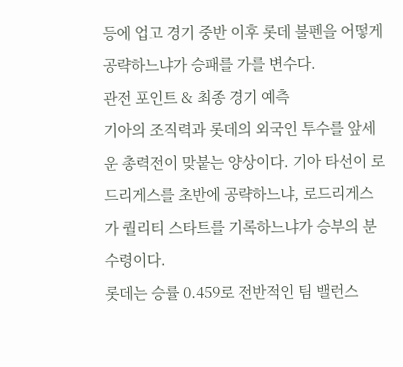등에 업고 경기 중반 이후 롯데 불펜을 어떻게 공략하느냐가 승패를 가를 변수다.
관전 포인트 & 최종 경기 예측
기아의 조직력과 롯데의 외국인 투수를 앞세운 총력전이 맞붙는 양상이다. 기아 타선이 로드리게스를 초반에 공략하느냐, 로드리게스가 퀄리티 스타트를 기록하느냐가 승부의 분수령이다.
롯데는 승률 0.459로 전반적인 팀 밸런스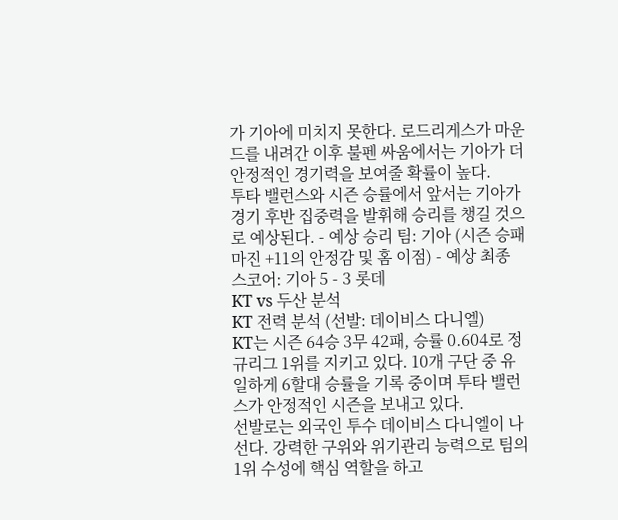가 기아에 미치지 못한다. 로드리게스가 마운드를 내려간 이후 불펜 싸움에서는 기아가 더 안정적인 경기력을 보여줄 확률이 높다.
투타 밸런스와 시즌 승률에서 앞서는 기아가 경기 후반 집중력을 발휘해 승리를 챙길 것으로 예상된다. - 예상 승리 팀: 기아 (시즌 승패 마진 +11의 안정감 및 홈 이점) - 예상 최종 스코어: 기아 5 - 3 롯데
KT vs 두산 분석
KT 전력 분석 (선발: 데이비스 다니엘)
KT는 시즌 64승 3무 42패, 승률 0.604로 정규리그 1위를 지키고 있다. 10개 구단 중 유일하게 6할대 승률을 기록 중이며 투타 밸런스가 안정적인 시즌을 보내고 있다.
선발로는 외국인 투수 데이비스 다니엘이 나선다. 강력한 구위와 위기관리 능력으로 팀의 1위 수성에 핵심 역할을 하고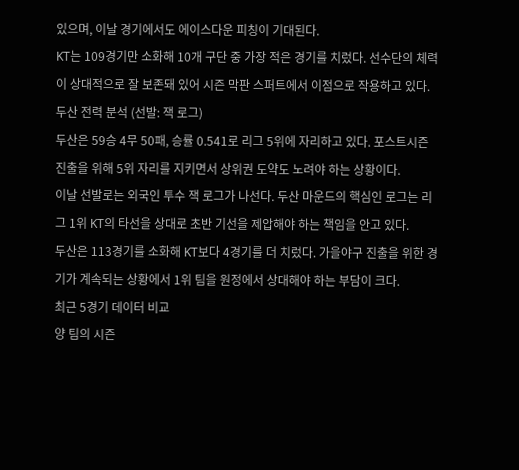있으며, 이날 경기에서도 에이스다운 피칭이 기대된다.
KT는 109경기만 소화해 10개 구단 중 가장 적은 경기를 치렀다. 선수단의 체력이 상대적으로 잘 보존돼 있어 시즌 막판 스퍼트에서 이점으로 작용하고 있다.
두산 전력 분석 (선발: 잭 로그)
두산은 59승 4무 50패, 승률 0.541로 리그 5위에 자리하고 있다. 포스트시즌 진출을 위해 5위 자리를 지키면서 상위권 도약도 노려야 하는 상황이다.
이날 선발로는 외국인 투수 잭 로그가 나선다. 두산 마운드의 핵심인 로그는 리그 1위 KT의 타선을 상대로 초반 기선을 제압해야 하는 책임을 안고 있다.
두산은 113경기를 소화해 KT보다 4경기를 더 치렀다. 가을야구 진출을 위한 경기가 계속되는 상황에서 1위 팀을 원정에서 상대해야 하는 부담이 크다.
최근 5경기 데이터 비교
양 팀의 시즌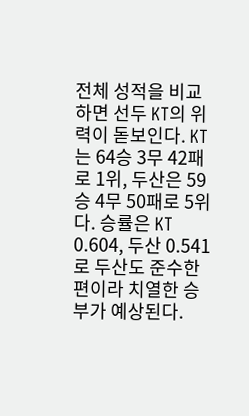전체 성적을 비교하면 선두 KT의 위력이 돋보인다. KT는 64승 3무 42패로 1위, 두산은 59승 4무 50패로 5위다. 승률은 KT 0.604, 두산 0.541로 두산도 준수한 편이라 치열한 승부가 예상된다.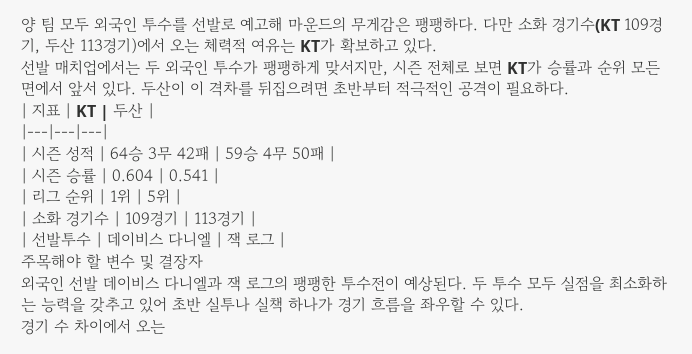양 팀 모두 외국인 투수를 선발로 예고해 마운드의 무게감은 팽팽하다. 다만 소화 경기수(KT 109경기, 두산 113경기)에서 오는 체력적 여유는 KT가 확보하고 있다.
선발 매치업에서는 두 외국인 투수가 팽팽하게 맞서지만, 시즌 전체로 보면 KT가 승률과 순위 모든 면에서 앞서 있다. 두산이 이 격차를 뒤집으려면 초반부터 적극적인 공격이 필요하다.
| 지표 | KT | 두산 |
|---|---|---|
| 시즌 성적 | 64승 3무 42패 | 59승 4무 50패 |
| 시즌 승률 | 0.604 | 0.541 |
| 리그 순위 | 1위 | 5위 |
| 소화 경기수 | 109경기 | 113경기 |
| 선발투수 | 데이비스 다니엘 | 잭 로그 |
주목해야 할 변수 및 결장자
외국인 선발 데이비스 다니엘과 잭 로그의 팽팽한 투수전이 예상된다. 두 투수 모두 실점을 최소화하는 능력을 갖추고 있어 초반 실투나 실책 하나가 경기 흐름을 좌우할 수 있다.
경기 수 차이에서 오는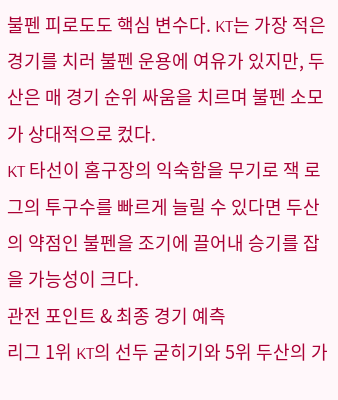불펜 피로도도 핵심 변수다. KT는 가장 적은 경기를 치러 불펜 운용에 여유가 있지만, 두산은 매 경기 순위 싸움을 치르며 불펜 소모가 상대적으로 컸다.
KT 타선이 홈구장의 익숙함을 무기로 잭 로그의 투구수를 빠르게 늘릴 수 있다면 두산의 약점인 불펜을 조기에 끌어내 승기를 잡을 가능성이 크다.
관전 포인트 & 최종 경기 예측
리그 1위 KT의 선두 굳히기와 5위 두산의 가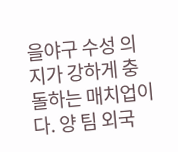을야구 수성 의지가 강하게 충돌하는 매치업이다. 양 팀 외국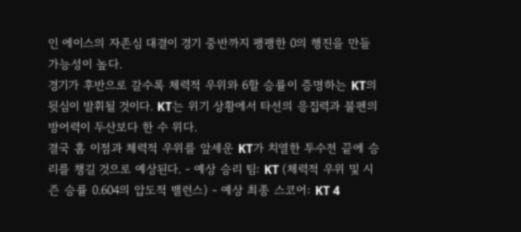인 에이스의 자존심 대결이 경기 중반까지 팽팽한 0의 행진을 만들 가능성이 높다.
경기가 후반으로 갈수록 체력적 우위와 6할 승률이 증명하는 KT의 뒷심이 발휘될 것이다. KT는 위기 상황에서 타선의 응집력과 불펜의 방어력이 두산보다 한 수 위다.
결국 홈 이점과 체력적 우위를 앞세운 KT가 치열한 투수전 끝에 승리를 챙길 것으로 예상된다. - 예상 승리 팀: KT (체력적 우위 및 시즌 승률 0.604의 압도적 밸런스) - 예상 최종 스코어: KT 4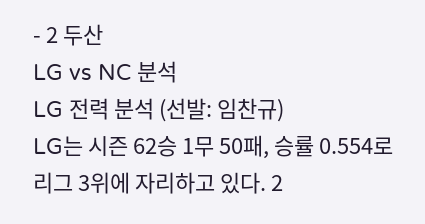- 2 두산
LG vs NC 분석
LG 전력 분석 (선발: 임찬규)
LG는 시즌 62승 1무 50패, 승률 0.554로 리그 3위에 자리하고 있다. 2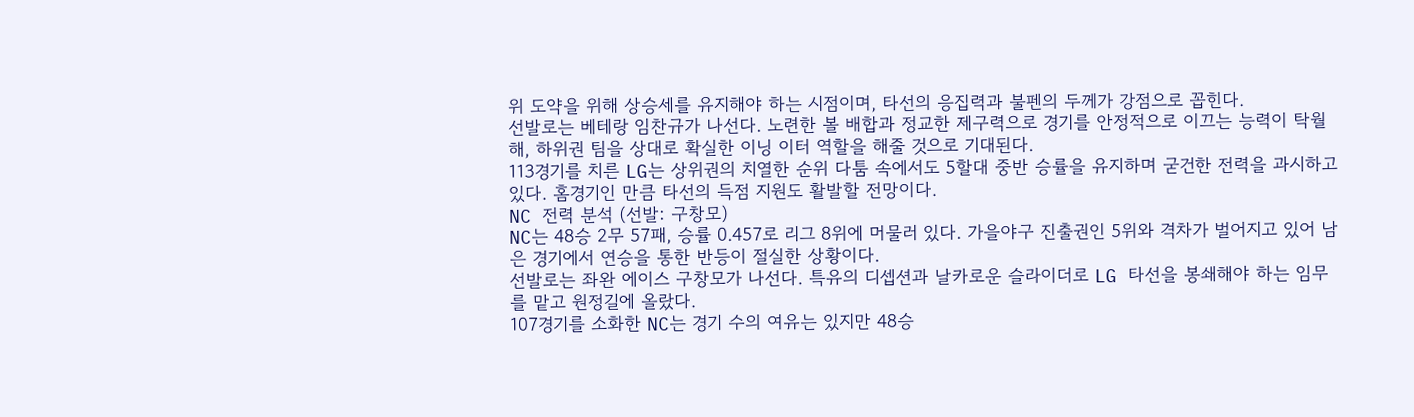위 도약을 위해 상승세를 유지해야 하는 시점이며, 타선의 응집력과 불펜의 두께가 강점으로 꼽힌다.
선발로는 베테랑 임찬규가 나선다. 노련한 볼 배합과 정교한 제구력으로 경기를 안정적으로 이끄는 능력이 탁월해, 하위권 팀을 상대로 확실한 이닝 이터 역할을 해줄 것으로 기대된다.
113경기를 치른 LG는 상위권의 치열한 순위 다툼 속에서도 5할대 중반 승률을 유지하며 굳건한 전력을 과시하고 있다. 홈경기인 만큼 타선의 득점 지원도 활발할 전망이다.
NC 전력 분석 (선발: 구창모)
NC는 48승 2무 57패, 승률 0.457로 리그 8위에 머물러 있다. 가을야구 진출권인 5위와 격차가 벌어지고 있어 남은 경기에서 연승을 통한 반등이 절실한 상황이다.
선발로는 좌완 에이스 구창모가 나선다. 특유의 디셉션과 날카로운 슬라이더로 LG 타선을 봉쇄해야 하는 임무를 맡고 원정길에 올랐다.
107경기를 소화한 NC는 경기 수의 여유는 있지만 48승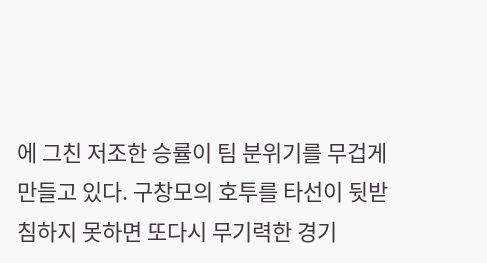에 그친 저조한 승률이 팀 분위기를 무겁게 만들고 있다. 구창모의 호투를 타선이 뒷받침하지 못하면 또다시 무기력한 경기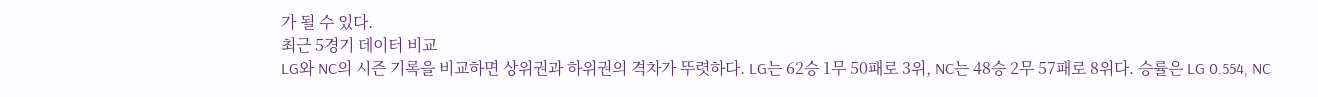가 될 수 있다.
최근 5경기 데이터 비교
LG와 NC의 시즌 기록을 비교하면 상위권과 하위권의 격차가 뚜렷하다. LG는 62승 1무 50패로 3위, NC는 48승 2무 57패로 8위다. 승률은 LG 0.554, NC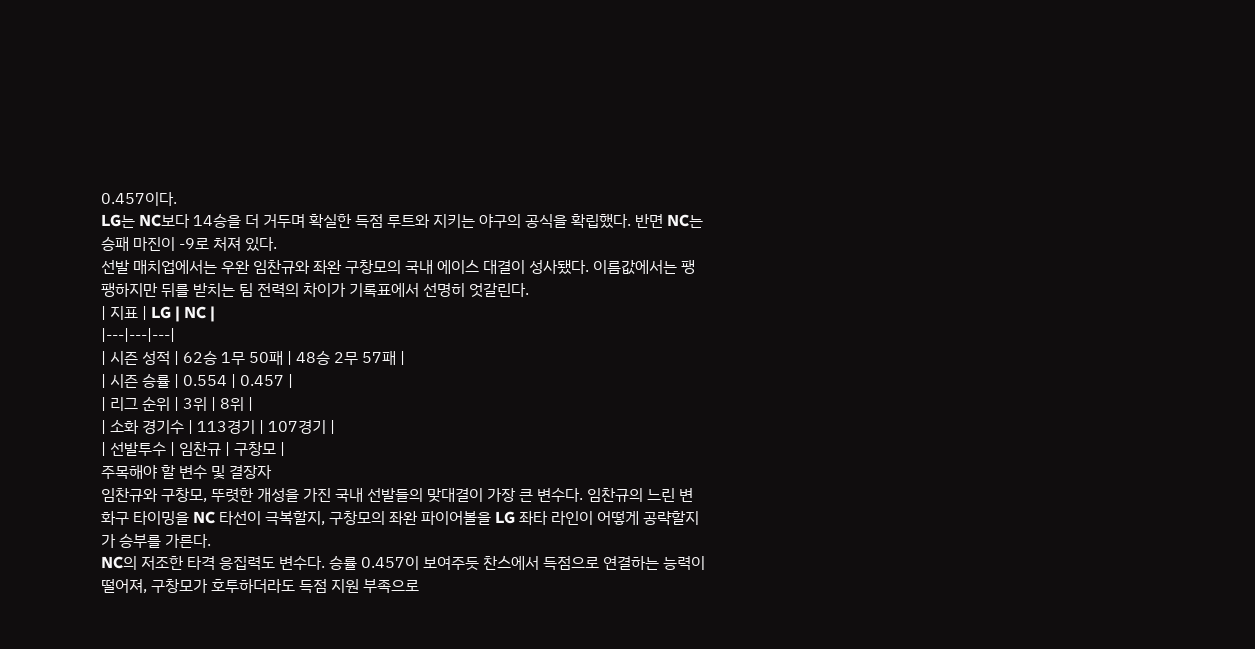0.457이다.
LG는 NC보다 14승을 더 거두며 확실한 득점 루트와 지키는 야구의 공식을 확립했다. 반면 NC는 승패 마진이 -9로 처져 있다.
선발 매치업에서는 우완 임찬규와 좌완 구창모의 국내 에이스 대결이 성사됐다. 이름값에서는 팽팽하지만 뒤를 받치는 팀 전력의 차이가 기록표에서 선명히 엇갈린다.
| 지표 | LG | NC |
|---|---|---|
| 시즌 성적 | 62승 1무 50패 | 48승 2무 57패 |
| 시즌 승률 | 0.554 | 0.457 |
| 리그 순위 | 3위 | 8위 |
| 소화 경기수 | 113경기 | 107경기 |
| 선발투수 | 임찬규 | 구창모 |
주목해야 할 변수 및 결장자
임찬규와 구창모, 뚜렷한 개성을 가진 국내 선발들의 맞대결이 가장 큰 변수다. 임찬규의 느린 변화구 타이밍을 NC 타선이 극복할지, 구창모의 좌완 파이어볼을 LG 좌타 라인이 어떻게 공략할지가 승부를 가른다.
NC의 저조한 타격 응집력도 변수다. 승률 0.457이 보여주듯 찬스에서 득점으로 연결하는 능력이 떨어져, 구창모가 호투하더라도 득점 지원 부족으로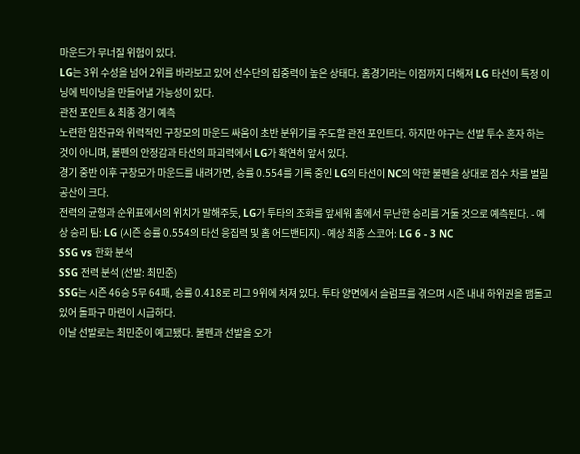마운드가 무너질 위험이 있다.
LG는 3위 수성을 넘어 2위를 바라보고 있어 선수단의 집중력이 높은 상태다. 홈경기라는 이점까지 더해져 LG 타선이 특정 이닝에 빅이닝을 만들어낼 가능성이 있다.
관전 포인트 & 최종 경기 예측
노련한 임찬규와 위력적인 구창모의 마운드 싸움이 초반 분위기를 주도할 관전 포인트다. 하지만 야구는 선발 투수 혼자 하는 것이 아니며, 불펜의 안정감과 타선의 파괴력에서 LG가 확연히 앞서 있다.
경기 중반 이후 구창모가 마운드를 내려가면, 승률 0.554를 기록 중인 LG의 타선이 NC의 약한 불펜을 상대로 점수 차를 벌릴 공산이 크다.
전력의 균형과 순위표에서의 위치가 말해주듯, LG가 투타의 조화를 앞세워 홈에서 무난한 승리를 거둘 것으로 예측된다. - 예상 승리 팀: LG (시즌 승률 0.554의 타선 응집력 및 홈 어드밴티지) - 예상 최종 스코어: LG 6 - 3 NC
SSG vs 한화 분석
SSG 전력 분석 (선발: 최민준)
SSG는 시즌 46승 5무 64패, 승률 0.418로 리그 9위에 처져 있다. 투타 양면에서 슬럼프를 겪으며 시즌 내내 하위권을 맴돌고 있어 돌파구 마련이 시급하다.
이날 선발로는 최민준이 예고됐다. 불펜과 선발을 오가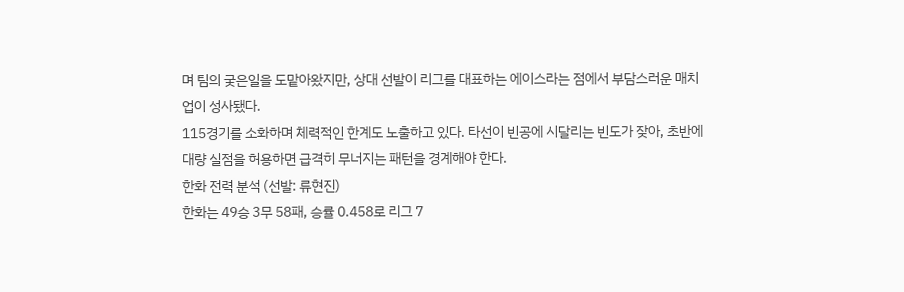며 팀의 궂은일을 도맡아왔지만, 상대 선발이 리그를 대표하는 에이스라는 점에서 부담스러운 매치업이 성사됐다.
115경기를 소화하며 체력적인 한계도 노출하고 있다. 타선이 빈공에 시달리는 빈도가 잦아, 초반에 대량 실점을 허용하면 급격히 무너지는 패턴을 경계해야 한다.
한화 전력 분석 (선발: 류현진)
한화는 49승 3무 58패, 승률 0.458로 리그 7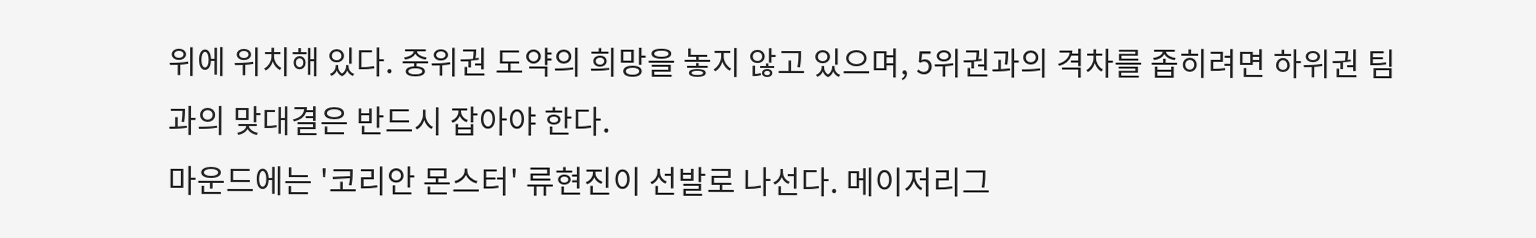위에 위치해 있다. 중위권 도약의 희망을 놓지 않고 있으며, 5위권과의 격차를 좁히려면 하위권 팀과의 맞대결은 반드시 잡아야 한다.
마운드에는 '코리안 몬스터' 류현진이 선발로 나선다. 메이저리그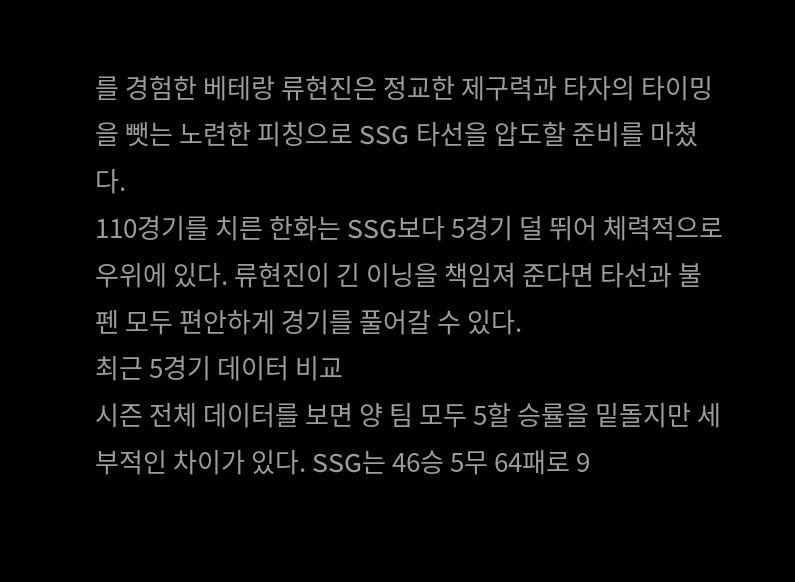를 경험한 베테랑 류현진은 정교한 제구력과 타자의 타이밍을 뺏는 노련한 피칭으로 SSG 타선을 압도할 준비를 마쳤다.
110경기를 치른 한화는 SSG보다 5경기 덜 뛰어 체력적으로 우위에 있다. 류현진이 긴 이닝을 책임져 준다면 타선과 불펜 모두 편안하게 경기를 풀어갈 수 있다.
최근 5경기 데이터 비교
시즌 전체 데이터를 보면 양 팀 모두 5할 승률을 밑돌지만 세부적인 차이가 있다. SSG는 46승 5무 64패로 9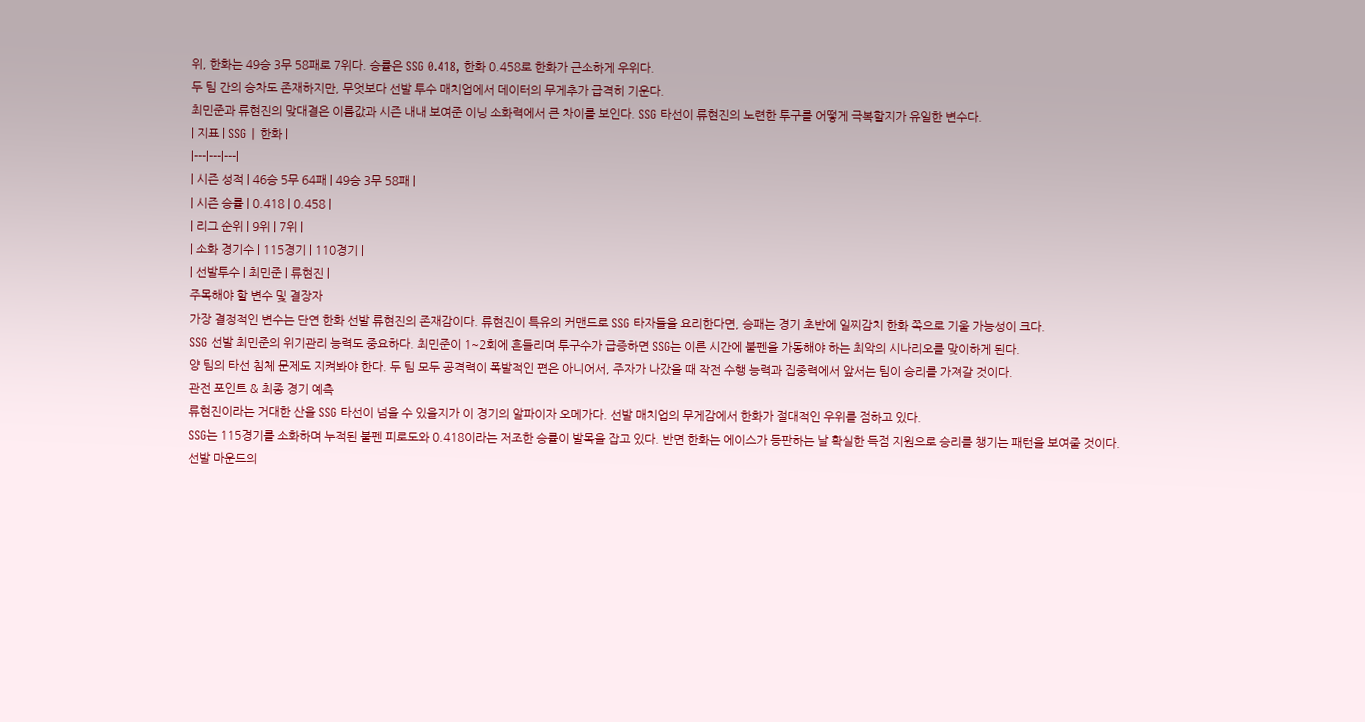위, 한화는 49승 3무 58패로 7위다. 승률은 SSG 0.418, 한화 0.458로 한화가 근소하게 우위다.
두 팀 간의 승차도 존재하지만, 무엇보다 선발 투수 매치업에서 데이터의 무게추가 급격히 기운다.
최민준과 류현진의 맞대결은 이름값과 시즌 내내 보여준 이닝 소화력에서 큰 차이를 보인다. SSG 타선이 류현진의 노련한 투구를 어떻게 극복할지가 유일한 변수다.
| 지표 | SSG | 한화 |
|---|---|---|
| 시즌 성적 | 46승 5무 64패 | 49승 3무 58패 |
| 시즌 승률 | 0.418 | 0.458 |
| 리그 순위 | 9위 | 7위 |
| 소화 경기수 | 115경기 | 110경기 |
| 선발투수 | 최민준 | 류현진 |
주목해야 할 변수 및 결장자
가장 결정적인 변수는 단연 한화 선발 류현진의 존재감이다. 류현진이 특유의 커맨드로 SSG 타자들을 요리한다면, 승패는 경기 초반에 일찌감치 한화 쪽으로 기울 가능성이 크다.
SSG 선발 최민준의 위기관리 능력도 중요하다. 최민준이 1~2회에 흔들리며 투구수가 급증하면 SSG는 이른 시간에 불펜을 가동해야 하는 최악의 시나리오를 맞이하게 된다.
양 팀의 타선 침체 문제도 지켜봐야 한다. 두 팀 모두 공격력이 폭발적인 편은 아니어서, 주자가 나갔을 때 작전 수행 능력과 집중력에서 앞서는 팀이 승리를 가져갈 것이다.
관전 포인트 & 최종 경기 예측
류현진이라는 거대한 산을 SSG 타선이 넘을 수 있을지가 이 경기의 알파이자 오메가다. 선발 매치업의 무게감에서 한화가 절대적인 우위를 점하고 있다.
SSG는 115경기를 소화하며 누적된 불펜 피로도와 0.418이라는 저조한 승률이 발목을 잡고 있다. 반면 한화는 에이스가 등판하는 날 확실한 득점 지원으로 승리를 챙기는 패턴을 보여줄 것이다.
선발 마운드의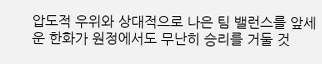압도적 우위와 상대적으로 나은 팀 밸런스를 앞세운 한화가 원정에서도 무난히 승리를 거둘 것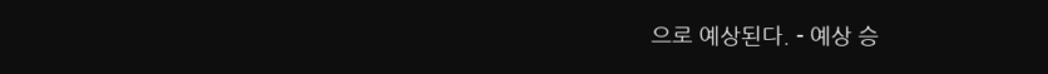으로 예상된다. - 예상 승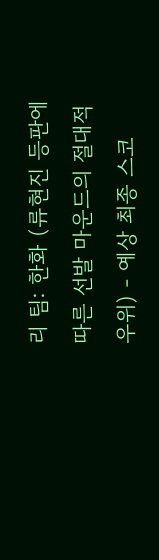리 팀: 한화 (류현진 등판에 따른 선발 마운드의 절대적 우위) - 예상 최종 스코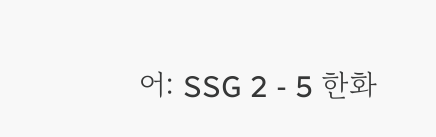어: SSG 2 - 5 한화